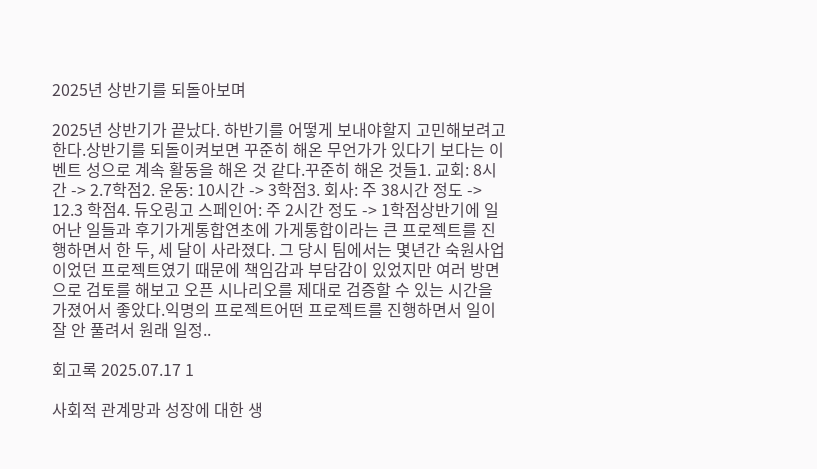2025년 상반기를 되돌아보며

2025년 상반기가 끝났다. 하반기를 어떻게 보내야할지 고민해보려고 한다.상반기를 되돌이켜보면 꾸준히 해온 무언가가 있다기 보다는 이벤트 성으로 계속 활동을 해온 것 같다.꾸준히 해온 것들1. 교회: 8시간 -> 2.7학점2. 운동: 10시간 -> 3학점3. 회사: 주 38시간 정도 -> 12.3 학점4. 듀오링고 스페인어: 주 2시간 정도 -> 1학점상반기에 일어난 일들과 후기가게통합연초에 가게통합이라는 큰 프로젝트를 진행하면서 한 두, 세 달이 사라졌다. 그 당시 팀에서는 몇년간 숙원사업이었던 프로젝트였기 때문에 책임감과 부담감이 있었지만 여러 방면으로 검토를 해보고 오픈 시나리오를 제대로 검증할 수 있는 시간을 가졌어서 좋았다.익명의 프로젝트어떤 프로젝트를 진행하면서 일이 잘 안 풀려서 원래 일정..

회고록 2025.07.17 1

사회적 관계망과 성장에 대한 생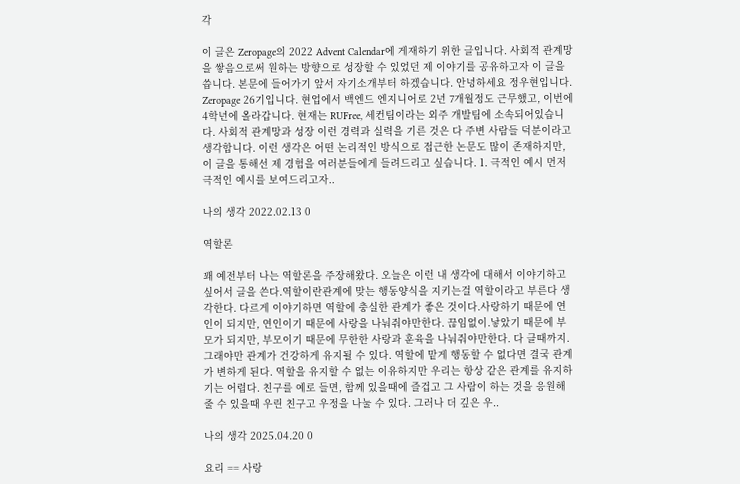각

이 글은 Zeropage의 2022 Advent Calendar에 게재하기 위한 글입니다. 사회적 관계망을 쌓음으로써 원하는 방향으로 성장할 수 있었던 제 이야기를 공유하고자 이 글을 씁니다. 본문에 들어가기 앞서 자기소개부터 하겠습니다. 안녕하세요 정우현입니다. Zeropage 26기입니다. 현업에서 백엔드 엔지니어로 2년 7개월정도 근무했고, 이번에 4학년에 올라갑니다. 현재는 RUFree, 세컨팀이라는 외주 개발팀에 소속되어있습니다. 사회적 관계망과 성장 이런 경력과 실력을 기른 것은 다 주변 사람들 덕분이라고 생각합니다. 이런 생각은 어떤 논리적인 방식으로 접근한 논문도 많이 존재하지만, 이 글을 통해선 제 경험을 여러분들에게 들려드리고 싶습니다. 1. 극적인 예시 먼저 극적인 예시를 보여드리고자..

나의 생각 2022.02.13 0

역할론

꽤 예전부터 나는 역할론을 주장해왔다. 오늘은 이런 내 생각에 대해서 이야기하고 싶어서 글을 쓴다.역할이란관계에 맞는 행동양식을 지키는걸 역할이라고 부른다 생각한다. 다르게 이야기하면 역할에 충실한 관계가 좋은 것이다.사랑하기 때문에 연인이 되지만, 연인이기 때문에 사랑을 나눠줘야만한다. 끊임없이.낳았기 때문에 부모가 되지만, 부모이기 때문에 무한한 사랑과 훈육을 나눠줘야만한다. 다 클때까지.그래야만 관계가 건강하게 유지될 수 있다. 역할에 맡게 행동할 수 없다면 결국 관계가 변하게 된다. 역할을 유지할 수 없는 이유하지만 우리는 항상 같은 관계를 유지하기는 어렵다. 친구를 예로 들면, 함께 있을때에 즐겁고 그 사람이 하는 것을 응원해줄 수 있을때 우린 친구고 우정을 나눌 수 있다. 그러나 더 깊은 우..

나의 생각 2025.04.20 0

요리 == 사랑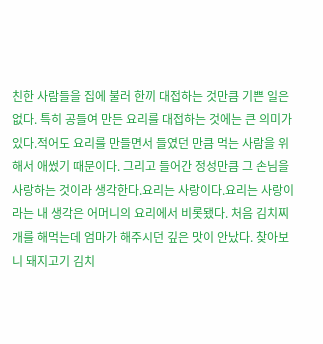친한 사람들을 집에 불러 한끼 대접하는 것만큼 기쁜 일은 없다. 특히 공들여 만든 요리를 대접하는 것에는 큰 의미가 있다.적어도 요리를 만들면서 들였던 만큼 먹는 사람을 위해서 애썼기 때문이다. 그리고 들어간 정성만큼 그 손님을 사랑하는 것이라 생각한다.요리는 사랑이다.요리는 사랑이라는 내 생각은 어머니의 요리에서 비롯됐다. 처음 김치찌개를 해먹는데 엄마가 해주시던 깊은 맛이 안났다. 찾아보니 돼지고기 김치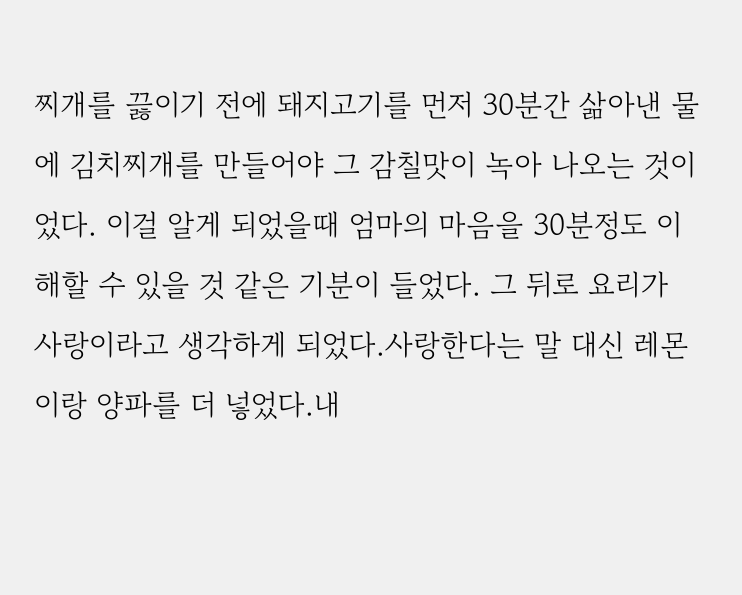찌개를 끓이기 전에 돼지고기를 먼저 30분간 삶아낸 물에 김치찌개를 만들어야 그 감칠맛이 녹아 나오는 것이었다. 이걸 알게 되었을때 엄마의 마음을 30분정도 이해할 수 있을 것 같은 기분이 들었다. 그 뒤로 요리가 사랑이라고 생각하게 되었다.사랑한다는 말 대신 레몬이랑 양파를 더 넣었다.내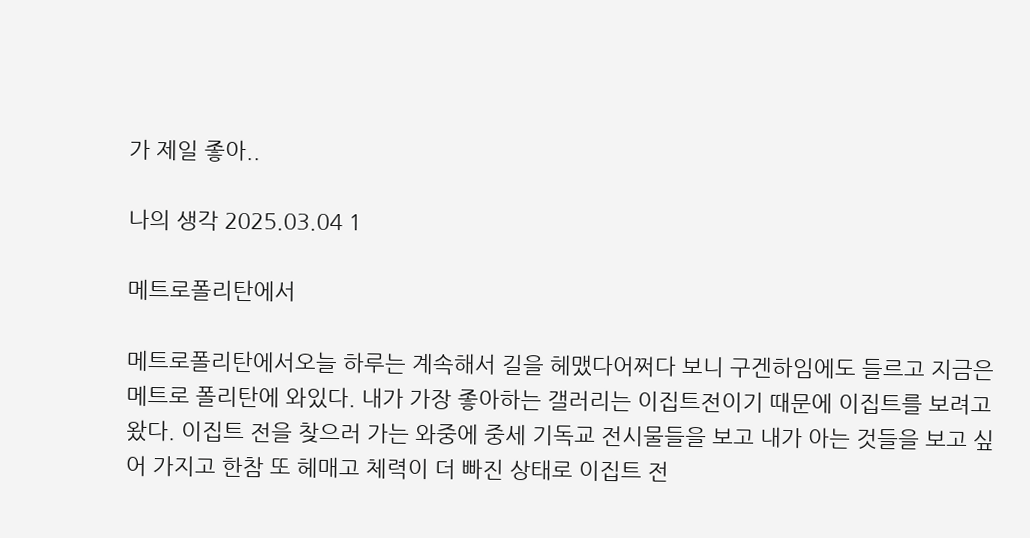가 제일 좋아..

나의 생각 2025.03.04 1

메트로폴리탄에서

메트로폴리탄에서오늘 하루는 계속해서 길을 헤맸다어쩌다 보니 구겐하임에도 들르고 지금은 메트로 폴리탄에 와있다. 내가 가장 좋아하는 갤러리는 이집트전이기 때문에 이집트를 보려고 왔다. 이집트 전을 찾으러 가는 와중에 중세 기독교 전시물들을 보고 내가 아는 것들을 보고 싶어 가지고 한참 또 헤매고 체력이 더 빠진 상태로 이집트 전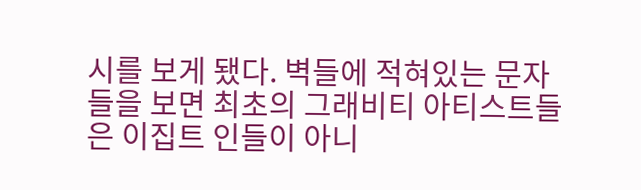시를 보게 됐다. 벽들에 적혀있는 문자들을 보면 최초의 그래비티 아티스트들은 이집트 인들이 아니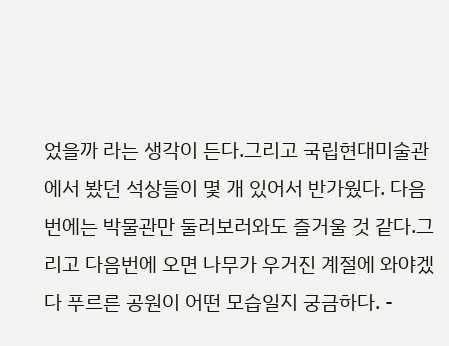었을까 라는 생각이 든다.그리고 국립현대미술관에서 봤던 석상들이 몇 개 있어서 반가웠다. 다음 번에는 박물관만 둘러보러와도 즐거울 것 같다.그리고 다음번에 오면 나무가 우거진 계절에 와야겠다 푸르른 공원이 어떤 모습일지 궁금하다. -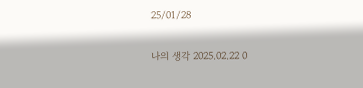25/01/28

나의 생각 2025.02.22 0